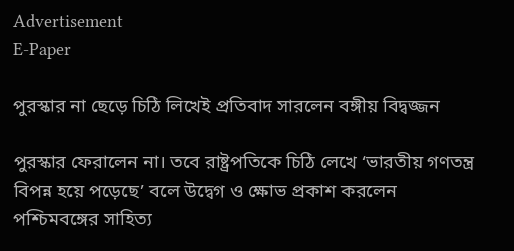Advertisement
E-Paper

পুরস্কার না ছেড়ে চিঠি লিখেই প্রতিবাদ সারলেন বঙ্গীয় বিদ্বজ্জন

পুরস্কার ফেরালেন না। তবে রাষ্ট্রপতিকে চিঠি লেখে ‘ভারতীয় গণতন্ত্র বিপন্ন হয়ে পড়েছে’ বলে উদ্বেগ ও ক্ষোভ প্রকাশ করলেন পশ্চিমবঙ্গের সাহিত্য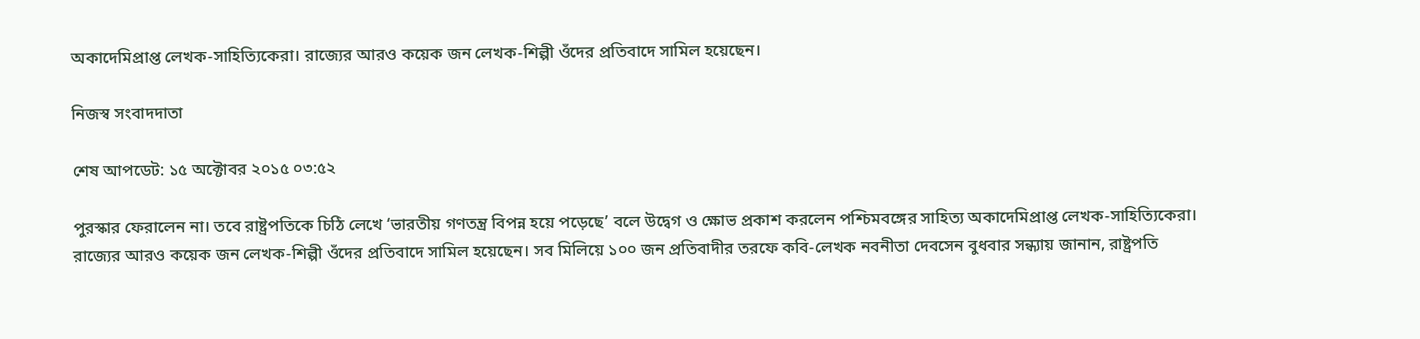অকাদেমিপ্রাপ্ত লেখক-সাহিত্যিকেরা। রাজ্যের আরও কয়েক জন লেখক-শিল্পী ওঁদের প্রতিবাদে সামিল হয়েছেন।

নিজস্ব সংবাদদাতা

শেষ আপডেট: ১৫ অক্টোবর ২০১৫ ০৩:৫২

পুরস্কার ফেরালেন না। তবে রাষ্ট্রপতিকে চিঠি লেখে ‘ভারতীয় গণতন্ত্র বিপন্ন হয়ে পড়েছে’ বলে উদ্বেগ ও ক্ষোভ প্রকাশ করলেন পশ্চিমবঙ্গের সাহিত্য অকাদেমিপ্রাপ্ত লেখক-সাহিত্যিকেরা। রাজ্যের আরও কয়েক জন লেখক-শিল্পী ওঁদের প্রতিবাদে সামিল হয়েছেন। সব মিলিয়ে ১০০ জন প্রতিবাদীর তরফে কবি-লেখক নবনীতা দেবসেন বুধবার সন্ধ্যায় জানান, রাষ্ট্রপতি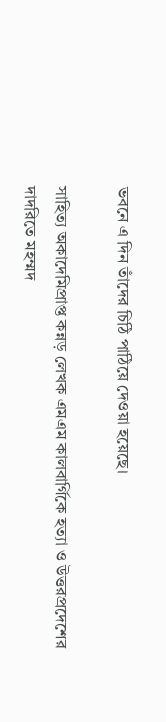ভবনে এ দিন তাঁদের চিঠি পাঠিয়ে দেওয়া হয়েছে।

সাহিত্য অকাদেমিপ্রাপ্ত কন্নড় লেখক এমএম কালবার্গিকে হত্যা ও উত্তরপ্রদেশের দাদরিতে মহম্মদ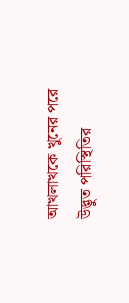আখলাখকে খুনের পরে উদ্ভুত পরিস্থিতির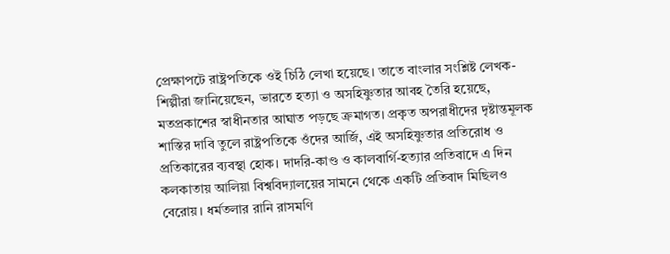প্রেক্ষাপটে রাষ্ট্রপতিকে ওই চিঠি লেখা হয়েছে। তাতে বাংলার সংশ্লিষ্ট লেখক-শিল্পীরা জানিয়েছেন, ভারতে হত্যা ও অসহিষ্ণুতার আবহ তৈরি হয়েছে, মতপ্রকাশের স্বাধীনতার আঘাত পড়ছে ক্রমাগত। প্রকৃত অপরাধীদের দৃষ্টান্তমূলক শাস্তির দাবি তুলে রাষ্ট্রপতিকে ওঁদের আর্জি, এই অসহিষ্ণুতার প্রতিরোধ ও প্রতিকারের ব্যবস্থা হোক। দাদরি-কাণ্ড ও কালবার্গি-হত্যার প্রতিবাদে এ দিন কলকাতায় আলিয়া বিশ্ববিদ্যালয়ের সামনে থেকে একটি প্রতিবাদ মিছিলও বেরোয়। ধর্মতলার রানি রাসমণি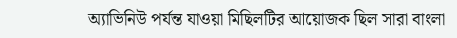অ্যাভিনিউ পর্যন্ত যাওয়া মিছিলটির আয়োজক ছিল সারা বাংলা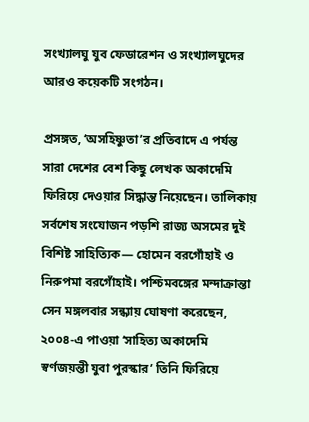সংখ্যালঘু যুব ফেডারেশন ও সংখ্যালঘুদের আরও কয়েকটি সংগঠন।

প্রসঙ্গত, ‘অসহিষ্ণুতা’র প্রতিবাদে এ পর্যন্ত সারা দেশের বেশ কিছু লেখক অকাদেমি ফিরিয়ে দেওয়ার সিদ্ধান্ত নিয়েছেন। তালিকায় সর্বশেষ সংযোজন পড়শি রাজ্য অসমের দুই বিশিষ্ট সাহিত্যিক— হোমেন বরগোঁহাই ও নিরুপমা বরগোঁহাই। পশ্চিমবঙ্গের মন্দাক্রান্তা সেন মঙ্গলবার সন্ধ্যায় ঘোষণা করেছেন, ২০০৪-এ পাওয়া ‘সাহিত্য অকাদেমি স্বর্ণজয়ন্তী যুবা পুরস্কার’ তিনি ফিরিয়ে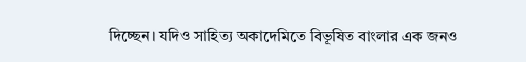দিচ্ছেন। যদিও সাহিত্য অকাদেমিতে বিভূষিত বাংলার এক জনও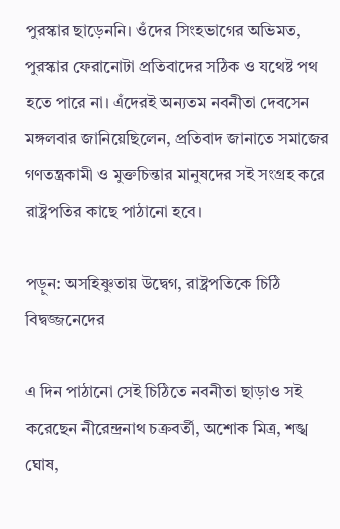পুরস্কার ছাড়েননি। ওঁদের সিংহভাগের অভিমত, পুরস্কার ফেরানোটা প্রতিবাদের সঠিক ও যথেষ্ট পথ হতে পারে না। এঁদেরই অন্যতম নবনীতা দেবসেন মঙ্গলবার জানিয়েছিলেন, প্রতিবাদ জানাতে সমাজের গণতন্ত্রকামী ও মুক্তচিন্তার মানুষদের সই সংগ্রহ করে রাষ্ট্রপতির কাছে পাঠানো হবে।

পড়ুন: অসহিষ্ণুতায় উদ্বেগ, রাষ্ট্রপতিকে চিঠি বিদ্বজ্জনেদের

এ দিন পাঠানো সেই চিঠিতে নবনীতা ছাড়াও সই করেছেন নীরেন্দ্রনাথ চক্রবর্তী, অশোক মিত্র, শঙ্খ ঘোষ,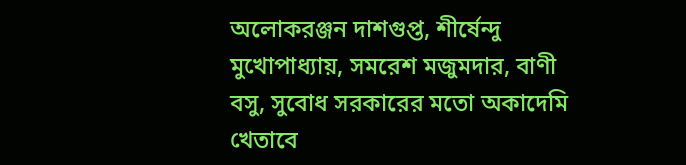অলোকরঞ্জন দাশগুপ্ত, শীর্ষেন্দু মুখোপাধ্যায়, সমরেশ মজুমদার, বাণী বসু, সুবোধ সরকারের মতো অকাদেমি খেতাবে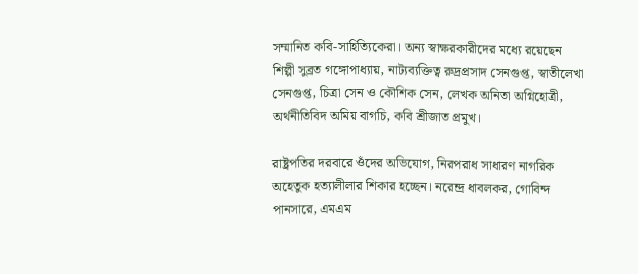সম্মানিত কবি-সাহিত্যিকেরা। অন্য স্বাক্ষরকারীদের মধ্যে রয়েছেন শিল্পী সুব্রত গঙ্গোপাধ্যায়, নাট্যব্যক্তিত্ব রুদ্রপ্রসাদ সেনগুপ্ত, স্বাতীলেখা সেনগুপ্ত, চিত্রা সেন ও কৌশিক সেন, লেখক অনিতা অগ্নিহোত্রী, অর্থনীতিবিদ অমিয় বাগচি, কবি শ্রীজাত প্রমুখ।

রাষ্ট্রপতির দরবারে ওঁদের অভিযোগ, নিরপরাধ সাধারণ নাগরিক অহেতুক হত্যালীলার শিকার হচ্ছেন। নরেন্দ্র ধাবলকর, গোবিন্দ পানসারে, এমএম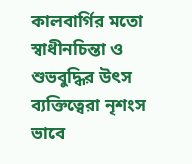কালবার্গির মতো স্বাধীনচিন্তা ও শুভবুদ্ধির উৎস ব্যক্তিত্বেরা নৃশংস ভাবে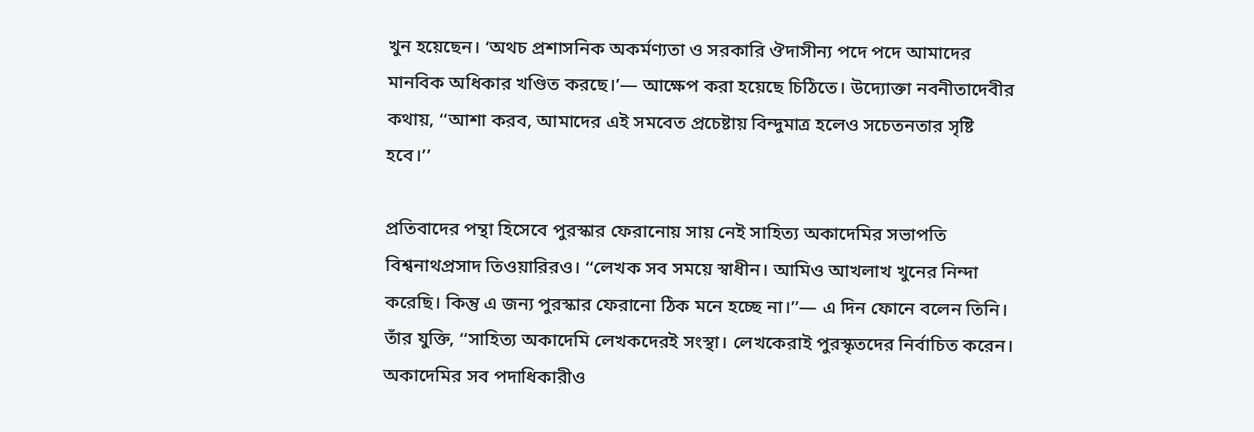খুন হয়েছেন। ‘অথচ প্রশাসনিক অকর্মণ্যতা ও সরকারি ঔদাসীন্য পদে পদে আমাদের মানবিক অধিকার খণ্ডিত করছে।’— আক্ষেপ করা হয়েছে চিঠিতে। উদ্যোক্তা নবনীতাদেবীর কথায়, ‘‘আশা করব, আমাদের এই সমবেত প্রচেষ্টায় বিন্দুমাত্র হলেও সচেতনতার সৃষ্টি হবে।’’

প্রতিবাদের পন্থা হিসেবে পুরস্কার ফেরানোয় সায় নেই সাহিত্য অকাদেমির সভাপতি বিশ্বনাথপ্রসাদ তিওয়ারিরও। ‘‘লেখক সব সময়ে স্বাধীন। আমিও আখলাখ খুনের নিন্দা করেছি। কিন্তু এ জন্য পুরস্কার ফেরানো ঠিক মনে হচ্ছে না।’’— এ দিন ফোনে বলেন তিনি। তাঁর যুক্তি, ‘‘সাহিত্য অকাদেমি লেখকদেরই সংস্থা। লেখকেরাই পুরস্কৃতদের নির্বাচিত করেন। অকাদেমির সব পদাধিকারীও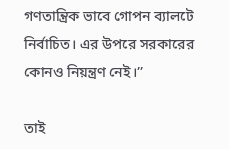গণতান্ত্রিক ভাবে গোপন ব্যালটে নির্বাচিত। এর উপরে সরকারের কোনও নিয়ন্ত্রণ নেই।’’

তাই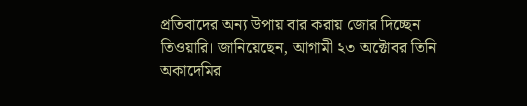প্রতিবাদের অন্য উপায় বার করায় জোর দিচ্ছেন তিওয়ারি। জানিয়েছেন, আগামী ২৩ অক্টোবর তিনি অকাদেমির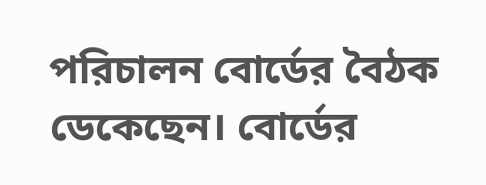পরিচালন বোর্ডের বৈঠক ডেকেছেন। বোর্ডের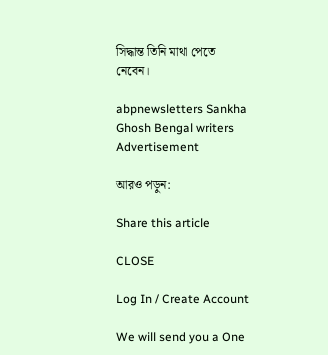সিদ্ধান্ত তিনি মাথা পেতে নেবেন।

abpnewsletters Sankha Ghosh Bengal writers
Advertisement

আরও পড়ুন:

Share this article

CLOSE

Log In / Create Account

We will send you a One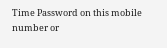Time Password on this mobile number or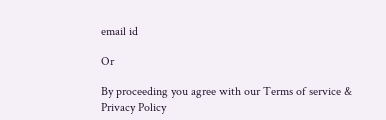email id

Or

By proceeding you agree with our Terms of service & Privacy Policy